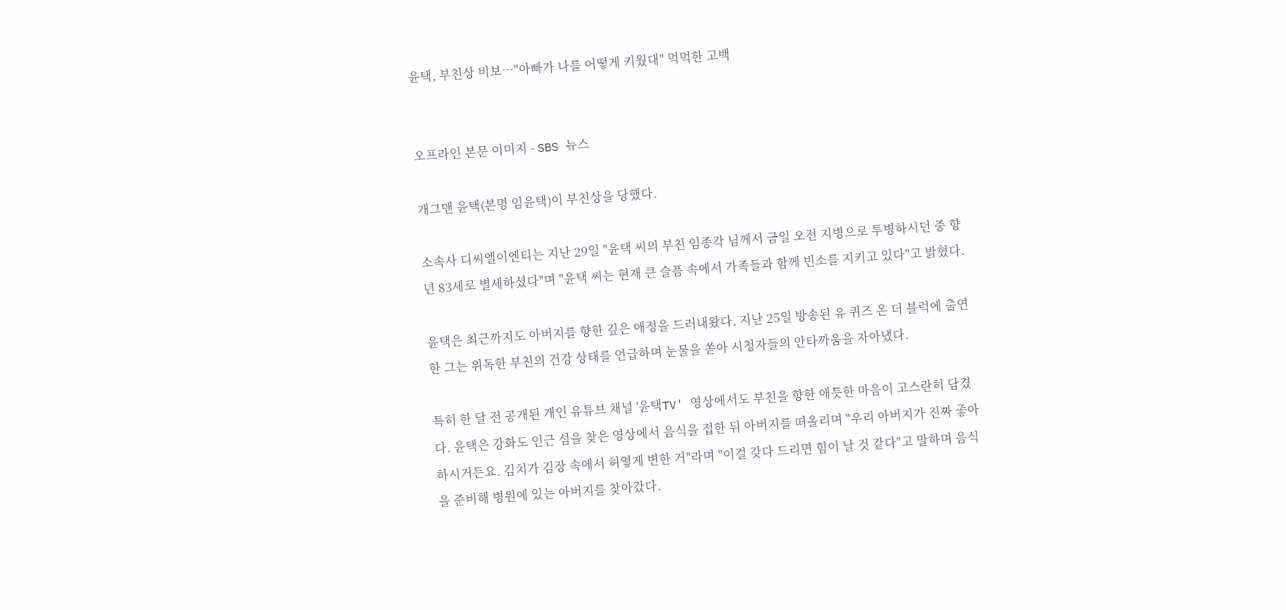윤택, 부친상 비보…"아빠가 나를 어떻게 키웠대" 먹먹한 고백


오프라인 본문 이미지 - SBS 뉴스

개그맨 윤택(본명 임윤택)이 부친상을 당했다.

소속사 디씨엘이엔티는 지난 29일 "윤택 씨의 부친 임종각 님께서 금일 오전 지병으로 투병하시던 중 향년 83세로 별세하셨다"며 "윤택 씨는 현재 큰 슬픔 속에서 가족들과 함께 빈소를 지키고 있다"고 밝혔다.

윤택은 최근까지도 아버지를 향한 깊은 애정을 드러내왔다. 지난 25일 방송된 유 퀴즈 온 더 블럭에 출연한 그는 위독한 부친의 건강 상태를 언급하며 눈물을 쏟아 시청자들의 안타까움을 자아냈다.

특히 한 달 전 공개된 개인 유튜브 채널 '윤택TV' 영상에서도 부친을 향한 애틋한 마음이 고스란히 담겼다. 윤택은 강화도 인근 섬을 찾은 영상에서 음식을 접한 뒤 아버지를 떠올리며 "우리 아버지가 진짜 좋아하시거든요. 김치가 김장 속에서 허옇게 변한 거"라며 "이걸 갖다 드리면 힘이 날 것 같다"고 말하며 음식을 준비해 병원에 있는 아버지를 찾아갔다.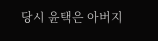당시 윤택은 아버지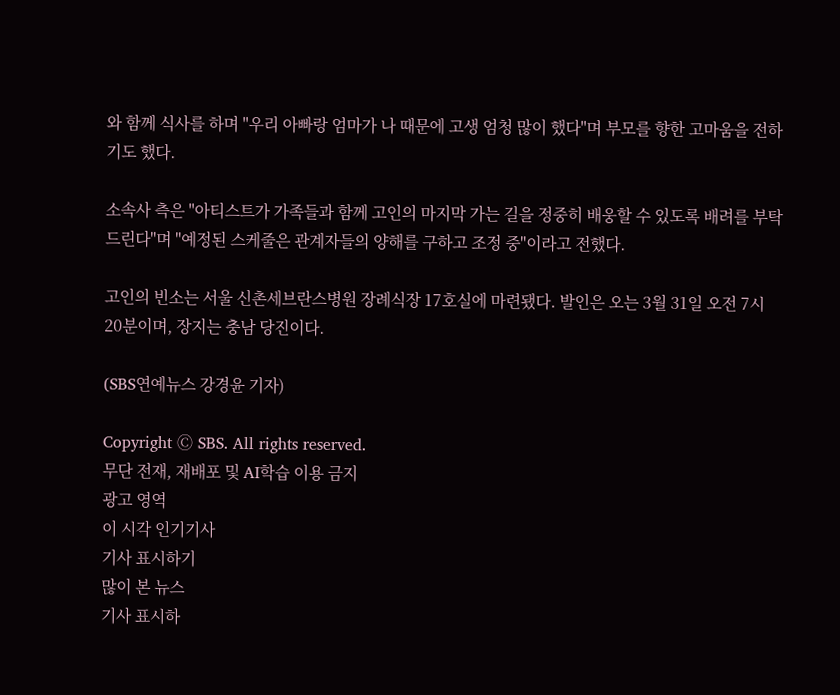와 함께 식사를 하며 "우리 아빠랑 엄마가 나 때문에 고생 엄청 많이 했다"며 부모를 향한 고마움을 전하기도 했다.

소속사 측은 "아티스트가 가족들과 함께 고인의 마지막 가는 길을 정중히 배웅할 수 있도록 배려를 부탁드린다"며 "예정된 스케줄은 관계자들의 양해를 구하고 조정 중"이라고 전했다.

고인의 빈소는 서울 신촌세브란스병원 장례식장 17호실에 마련됐다. 발인은 오는 3월 31일 오전 7시 20분이며, 장지는 충남 당진이다.

(SBS연예뉴스 강경윤 기자)

Copyright Ⓒ SBS. All rights reserved.
무단 전재, 재배포 및 AI학습 이용 금지
광고 영역
이 시각 인기기사
기사 표시하기
많이 본 뉴스
기사 표시하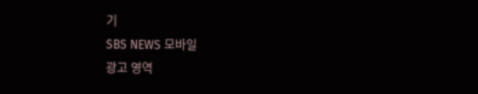기
SBS NEWS 모바일
광고 영역